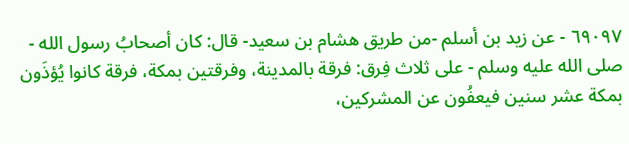٦٩٠٩٧ - عن زيد بن أسلم -من طريق هشام بن سعيد- قال: كان أصحابُ رسول الله - صلى الله عليه وسلم - على ثلاث فِرق: فرقة بالمدينة، وفرقتين بمكة، فرقة كانوا يُؤذَون بمكة عشر سنين فيعفُون عن المشركين،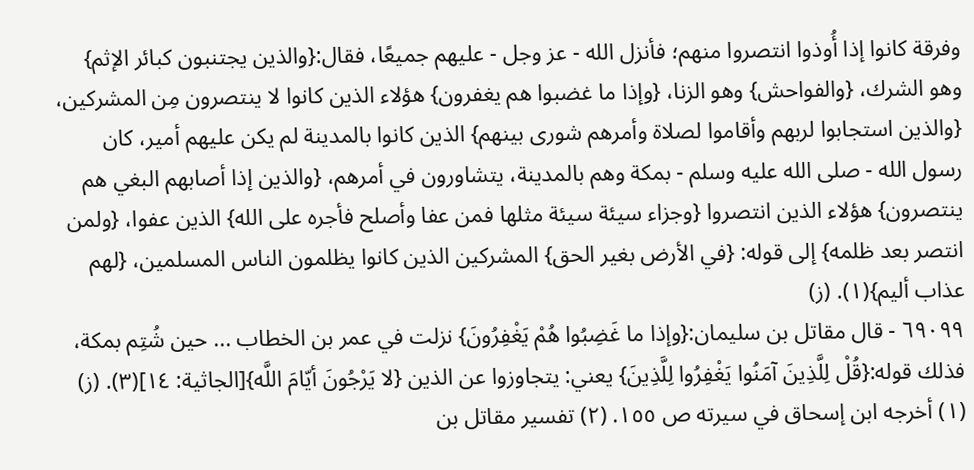وفرقة كانوا إذا أُوذوا انتصروا منهم؛ فأنزل الله - عز وجل - عليهم جميعًا، فقال:{والذين يجتنبون كبائر الإثم} وهو الشرك، {والفواحش} وهو الزنا، {وإذا ما غضبوا هم يغفرون} هؤلاء الذين كانوا لا ينتصرون مِن المشركين، {والذين استجابوا لربهم وأقاموا لصلاة وأمرهم شورى بينهم} الذين كانوا بالمدينة لم يكن عليهم أمير، كان رسول الله - صلى الله عليه وسلم - بمكة وهم بالمدينة، يتشاورون في أمرهم، {والذين إذا أصابهم البغي هم ينتصرون} هؤلاء الذين انتصروا {وجزاء سيئة سيئة مثلها فمن عفا وأصلح فأجره على الله} الذين عفوا، {ولمن انتصر بعد ظلمه} إلى قوله: {في الأرض بغير الحق} المشركين الذين كانوا يظلمون الناس المسلمين، {لهم عذاب أليم}(١). (ز)
٦٩٠٩٩ - قال مقاتل بن سليمان:{وإذا ما غَضِبُوا هُمْ يَغْفِرُونَ} نزلت في عمر بن الخطاب ... حين شُتِم بمكة، فذلك قوله:{قُلْ لِلَّذِينَ آمَنُوا يَغْفِرُوا لِلَّذِينَ} يعني: يتجاوزوا عن الذين {لا يَرْجُونَ أيّامَ اللَّه}[الجاثية: ١٤](٣). (ز)
(١) أخرجه ابن إسحاق في سيرته ص ١٥٥. (٢) تفسير مقاتل بن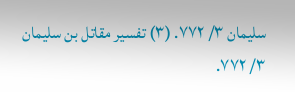سليمان ٣/ ٧٧٢. (٣) تفسير مقاتل بن سليمان ٣/ ٧٧٢.